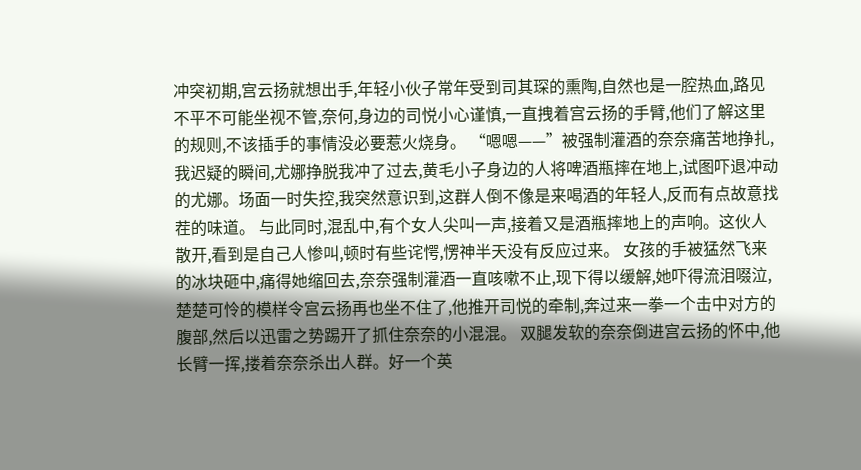冲突初期,宫云扬就想出手,年轻小伙子常年受到司其琛的熏陶,自然也是一腔热血,路见不平不可能坐视不管,奈何,身边的司悦小心谨慎,一直拽着宫云扬的手臂,他们了解这里的规则,不该插手的事情没必要惹火烧身。 “嗯嗯——”被强制灌酒的奈奈痛苦地挣扎,我迟疑的瞬间,尤娜挣脱我冲了过去,黄毛小子身边的人将啤酒瓶摔在地上,试图吓退冲动的尤娜。场面一时失控,我突然意识到,这群人倒不像是来喝酒的年轻人,反而有点故意找茬的味道。 与此同时,混乱中,有个女人尖叫一声,接着又是酒瓶摔地上的声响。这伙人散开,看到是自己人惨叫,顿时有些诧愕,愣神半天没有反应过来。 女孩的手被猛然飞来的冰块砸中,痛得她缩回去,奈奈强制灌酒一直咳嗽不止,现下得以缓解,她吓得流泪啜泣,楚楚可怜的模样令宫云扬再也坐不住了,他推开司悦的牵制,奔过来一拳一个击中对方的腹部,然后以迅雷之势踢开了抓住奈奈的小混混。 双腿发软的奈奈倒进宫云扬的怀中,他长臂一挥,搂着奈奈杀出人群。好一个英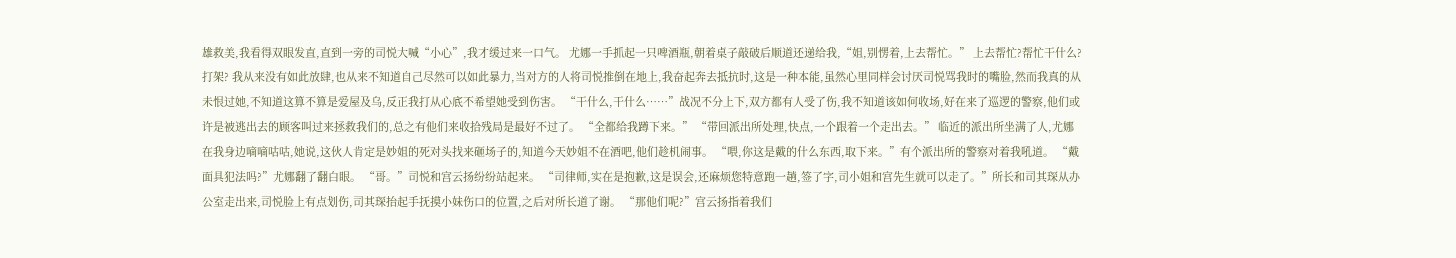雄救美,我看得双眼发直,直到一旁的司悦大喊“小心”,我才缓过来一口气。 尤娜一手抓起一只啤酒瓶,朝着桌子敲破后顺道还递给我,“姐,别愣着,上去帮忙。” 上去帮忙?帮忙干什么?打架? 我从来没有如此放肆,也从来不知道自己尽然可以如此暴力,当对方的人将司悦推倒在地上,我奋起奔去抵抗时,这是一种本能,虽然心里同样会讨厌司悦骂我时的嘴脸,然而我真的从未恨过她,不知道这算不算是爱屋及乌,反正我打从心底不希望她受到伤害。 “干什么,干什么……”战况不分上下,双方都有人受了伤,我不知道该如何收场,好在来了巡逻的警察,他们或许是被逃出去的顾客叫过来拯救我们的,总之有他们来收拾残局是最好不过了。 “全都给我蹲下来。” “带回派出所处理,快点,一个跟着一个走出去。” 临近的派出所坐满了人,尤娜在我身边嘀嘀咕咕,她说,这伙人肯定是妙姐的死对头找来砸场子的,知道今天妙姐不在酒吧,他们趁机闹事。 “喂,你这是戴的什么东西,取下来。”有个派出所的警察对着我吼道。 “戴面具犯法吗?”尤娜翻了翻白眼。 “哥。”司悦和宫云扬纷纷站起来。 “司律师,实在是抱歉,这是误会,还麻烦您特意跑一趟,签了字,司小姐和宫先生就可以走了。”所长和司其琛从办公室走出来,司悦脸上有点划伤,司其琛抬起手抚摸小妹伤口的位置,之后对所长道了谢。 “那他们呢?”宫云扬指着我们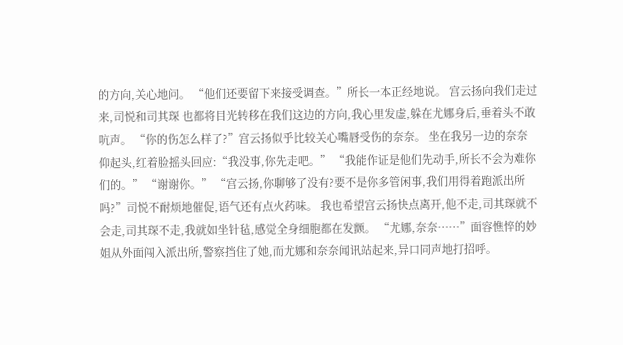的方向,关心地问。 “他们还要留下来接受调查。”所长一本正经地说。 宫云扬向我们走过来,司悦和司其琛 也都将目光转移在我们这边的方向,我心里发虚,躲在尤娜身后,垂着头不敢吭声。 “你的伤怎么样了?”宫云扬似乎比较关心嘴唇受伤的奈奈。 坐在我另一边的奈奈仰起头,红着脸摇头回应:“我没事,你先走吧。” “我能作证是他们先动手,所长不会为难你们的。” “谢谢你。” “宫云扬,你聊够了没有?要不是你多管闲事,我们用得着跑派出所吗?”司悦不耐烦地催促,语气还有点火药味。 我也希望宫云扬快点离开,他不走,司其琛就不会走,司其琛不走,我就如坐针毡,感觉全身细胞都在发颤。 “尤娜,奈奈……”面容憔悴的妙姐从外面闯入派出所,警察挡住了她,而尤娜和奈奈闻讯站起来,异口同声地打招呼。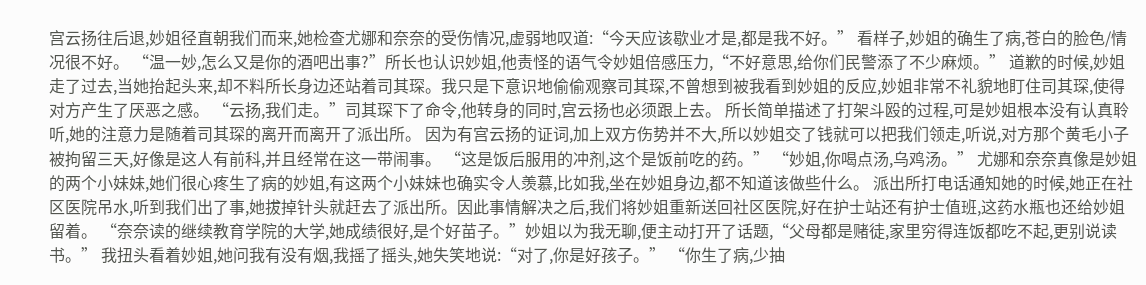宫云扬往后退,妙姐径直朝我们而来,她检查尤娜和奈奈的受伤情况,虚弱地叹道:“今天应该歇业才是,都是我不好。” 看样子,妙姐的确生了病,苍白的脸色/情况很不好。 “温一妙,怎么又是你的酒吧出事?”所长也认识妙姐,他责怪的语气令妙姐倍感压力,“不好意思,给你们民警添了不少麻烦。” 道歉的时候,妙姐走了过去,当她抬起头来,却不料所长身边还站着司其琛。我只是下意识地偷偷观察司其琛,不曾想到被我看到妙姐的反应,妙姐非常不礼貌地盯住司其琛,使得对方产生了厌恶之感。 “云扬,我们走。”司其琛下了命令,他转身的同时,宫云扬也必须跟上去。 所长简单描述了打架斗殴的过程,可是妙姐根本没有认真聆听,她的注意力是随着司其琛的离开而离开了派出所。 因为有宫云扬的证词,加上双方伤势并不大,所以妙姐交了钱就可以把我们领走,听说,对方那个黄毛小子被拘留三天,好像是这人有前科,并且经常在这一带闹事。 “这是饭后服用的冲剂,这个是饭前吃的药。” “妙姐,你喝点汤,乌鸡汤。” 尤娜和奈奈真像是妙姐的两个小妹妹,她们很心疼生了病的妙姐,有这两个小妹妹也确实令人羡慕,比如我,坐在妙姐身边,都不知道该做些什么。 派出所打电话通知她的时候,她正在社区医院吊水,听到我们出了事,她拔掉针头就赶去了派出所。因此事情解决之后,我们将妙姐重新送回社区医院,好在护士站还有护士值班,这药水瓶也还给妙姐留着。 “奈奈读的继续教育学院的大学,她成绩很好,是个好苗子。”妙姐以为我无聊,便主动打开了话题,“父母都是赌徒,家里穷得连饭都吃不起,更别说读书。” 我扭头看着妙姐,她问我有没有烟,我摇了摇头,她失笑地说:“对了,你是好孩子。” “你生了病,少抽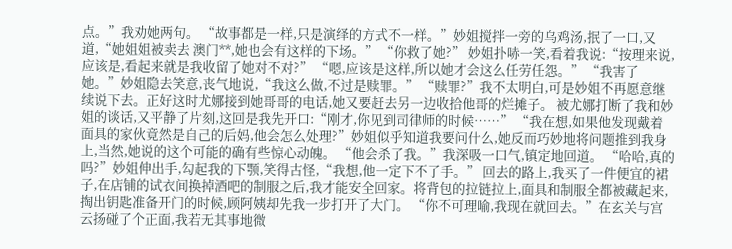点。”我劝她两句。 “故事都是一样,只是演绎的方式不一样。”妙姐搅拌一旁的乌鸡汤,抿了一口,又道,“她姐姐被卖去 澳门**,她也会有这样的下场。” “你救了她?” 妙姐扑哧一笑,看着我说:“按理来说,应该是,看起来就是我收留了她对不对?” “嗯,应该是这样,所以她才会这么任劳任怨。” “我害了她。”妙姐隐去笑意,丧气地说,“我这么做,不过是赎罪。” “赎罪?”我不太明白,可是妙姐不再愿意继续说下去。正好这时尤娜接到她哥哥的电话,她又要赶去另一边收拾他哥的烂摊子。 被尤娜打断了我和妙姐的谈话,又平静了片刻,这回是我先开口:“刚才,你见到司律师的时候……” “我在想,如果他发现戴着面具的家伙竟然是自己的后妈,他会怎么处理?”妙姐似乎知道我要问什么,她反而巧妙地将问题推到我身上,当然,她说的这个可能的确有些惊心动魄。 “他会杀了我。”我深吸一口气,镇定地回道。 “哈哈,真的吗?”妙姐伸出手,勾起我的下颚,笑得古怪,“我想,他一定下不了手。” 回去的路上,我买了一件便宜的裙子,在店铺的试衣间换掉酒吧的制服之后,我才能安全回家。将背包的拉链拉上,面具和制服全都被藏起来,掏出钥匙准备开门的时候,顾阿姨却先我一步打开了大门。 “你不可理喻,我现在就回去。”在玄关与宫云扬碰了个正面,我若无其事地微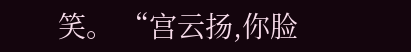笑。 “宫云扬,你脸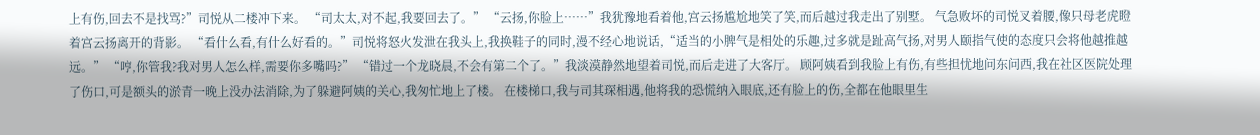上有伤,回去不是找骂?”司悦从二楼冲下来。 “司太太,对不起,我要回去了。” “云扬,你脸上……”我犹豫地看着他,宫云扬尴尬地笑了笑,而后越过我走出了别墅。 气急败坏的司悦叉着腰,像只母老虎瞪着宫云扬离开的背影。 “看什么看,有什么好看的。”司悦将怒火发泄在我头上,我换鞋子的同时,漫不经心地说话,“适当的小脾气是相处的乐趣,过多就是趾高气扬,对男人颐指气使的态度只会将他越推越远。” “哼,你管我?我对男人怎么样,需要你多嘴吗?” “错过一个龙晓晨,不会有第二个了。”我淡漠静然地望着司悦,而后走进了大客厅。 顾阿姨看到我脸上有伤,有些担忧地问东问西,我在社区医院处理了伤口,可是额头的淤青一晚上没办法消除,为了躲避阿姨的关心,我匆忙地上了楼。 在楼梯口,我与司其琛相遇,他将我的恐慌纳入眼底,还有脸上的伤,全都在他眼里生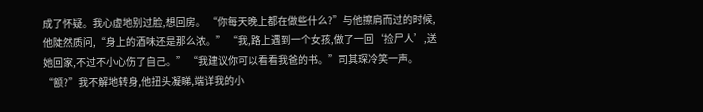成了怀疑。我心虚地别过脸,想回房。 “你每天晚上都在做些什么?”与他擦肩而过的时候,他陡然质问,“身上的酒味还是那么浓。” “我,路上遇到一个女孩,做了一回‘捡尸人’,送她回家,不过不小心伤了自己。” “我建议你可以看看我爸的书。”司其琛冷笑一声。 “额?”我不解地转身,他扭头凝睇,端详我的小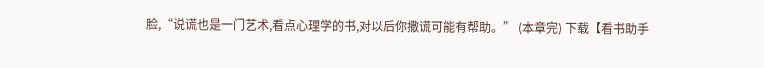脸,“说谎也是一门艺术,看点心理学的书,对以后你撒谎可能有帮助。” (本章完) 下载【看书助手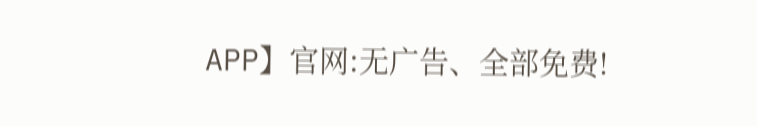APP】官网:无广告、全部免费!